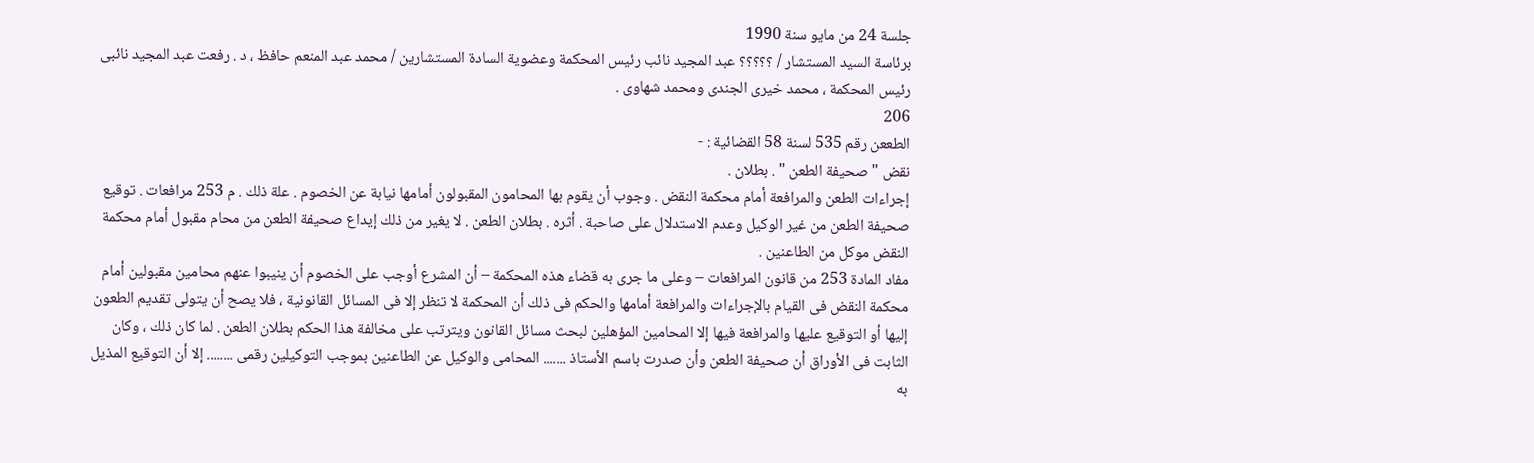جلسة 24 من مايو سنة 1990
برئاسة السيد المستشار / ؟؟؟؟؟ عبد المجيد نائب رئيس المحكمة وعضوية السادة المستشارين / محمد عبد المنعم حافظ ، د . رفعت عبد المجيد نائبى رئيس المحكمة ، محمد خيرى الجندى ومحمد شهاوى .
206
الطععن رقم 535 لسنة 58 القضائية : -
نقض " صحيفة الطعن " . بطلان .
إجراءات الطعن والمرافعة أمام محكمة النقض . وجوب أن يقوم بها المحامون المقبولون أمامها نيابة عن الخصوم . علة ذلك . م 253 مرافعات . توقيع صحيفة الطعن من غير الوكيل وعدم الاستدلال على صاحبة . أثره . بطلان الطعن . لا يغير من ذلك إيداع صحيفة الطعن من محام مقبول أمام محكمة النقض موكل من الطاعنين .
مفاد المادة 253 من قانون المرافعات – وعلى ما جرى به قضاء هذه المحكمة – أن المشرع أوجب على الخصوم أن ينيبوا عنهم محامين مقبولين أمام محكمة النقض فى القيام بالإجراءات والمرافعة أمامها والحكم فى ذلك أن المحكمة لا تنظر إلا فى المسائل القانونية ، فلا يصح أن يتولى تقديم الطعون إليها أو التوقيع عليها والمرافعة فيها إلا المحامين المؤهلين لبحث مسائل القانون ويترتب على مخالفة هذا الحكم بطلان الطعن . لما كان ذلك ، وكان الثابت فى الأوراق أن صحيفة الطعن وأن صدرت باسم الأستاذ ....... المحامى والوكيل عن الطاعنين بموجب التوكيلين رقمى ........ إلا أن التوقيع المذيل به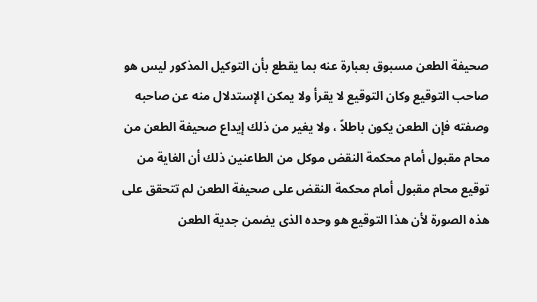صحيفة الطعن مسبوق بعبارة عنه بما يقطع بأن التوكيل المذكور ليس هو صاحب التوقيع وكان التوقيع لا يقرأ ولا يمكن الإستدلال منه عن صاحبه وصفته فإن الطعن يكون باطلاً ، ولا يغير من ذلك إيداع صحيفة الطعن من محام مقبول أمام محكمة النقض موكل من الطاعنين ذلك أن الغاية من توقيع محام مقبول أمام محكمة النقض على صحيفة الطعن لم تتحقق على هذه الصورة لأن هذا التوقيع هو وحده الذى يضمن جدية الطعن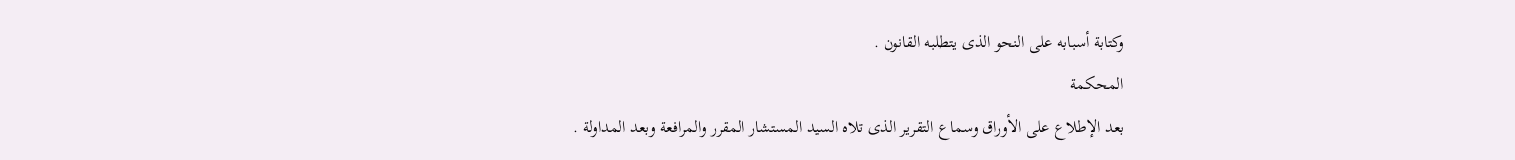وكتابة أسبابه على النحو الذى يتطلبه القانون .
المحكمة
بعد الإطلاع على الأوراق وسماع التقرير الذى تلاه السيد المستشار المقرر والمرافعة وبعد المداولة .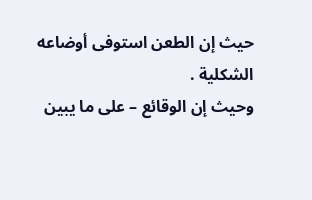حيث إن الطعن استوفى أوضاعه الشكلية .
وحيث إن الوقائع – على ما يبين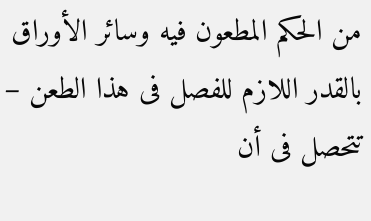من الحكم المطعون فيه وسائر الأوراق بالقدر اللازم للفصل فى هذا الطعن – تتحصل فى أن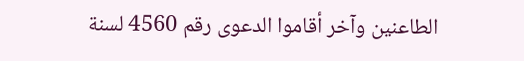الطاعنين وآخر أقاموا الدعوى رقم 4560 لسنة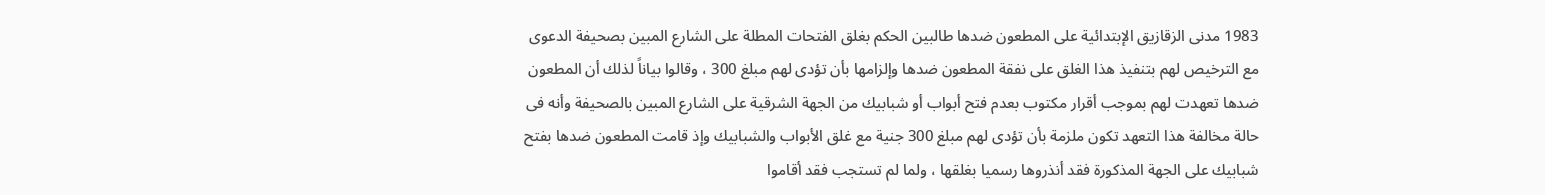1983 مدنى الزقازيق الإبتدائية على المطعون ضدها طالبين الحكم بغلق الفتحات المطلة على الشارع المبين بصحيفة الدعوى مع الترخيص لهم بتنفيذ هذا الغلق على نفقة المطعون ضدها وإلزامها بأن تؤدى لهم مبلغ 300 ، وقالوا بياناً لذلك أن المطعون ضدها تعهدت لهم بموجب أقرار مكتوب بعدم فتح أبواب أو شبابيك من الجهة الشرقية على الشارع المبين بالصحيفة وأنه فى حالة مخالفة هذا التعهد تكون ملزمة بأن تؤدى لهم مبلغ 300 جنية مع غلق الأبواب والشبابيك وإذ قامت المطعون ضدها بفتح شبابيك على الجهة المذكورة فقد أنذروها رسميا بغلقها ، ولما لم تستجب فقد أقاموا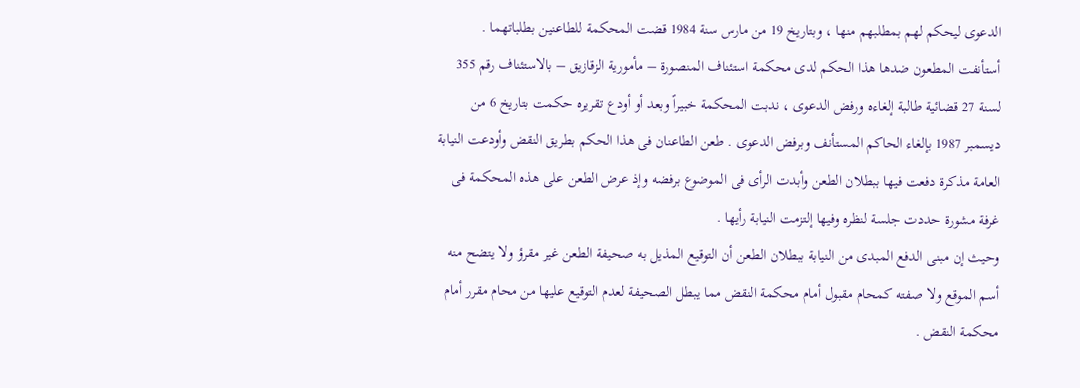الدعوى ليحكم لهم بمطلبهم منها ، وبتاريخ 19 من مارس سنة 1984 قضت المحكمة للطاعنين بطلباتهما . أستأنفت المطعون ضدها هذا الحكم لدى محكمة استئناف المنصورة – مأمورية الزقازيق – بالاستئناف رقم 355 لسنة 27 قضائية طالبة إلغاءه ورفض الدعوى ، ندبت المحكمة خبيراً وبعد أو أودع تقريره حكمت بتاريخ 6 من ديسمبر 1987 بإلغاء الحاكم المستأنف وبرفض الدعوى . طعن الطاعنان فى هذا الحكم بطريق النقض وأودعت النيابة العامة مذكرة دفعت فيها ببطلان الطعن وأبدت الرأى فى الموضوع برفضه وإذ عرض الطعن على هذه المحكمة فى غرفة مشورة حددت جلسة لنظره وفيها إلتزمت النيابة رأيها .
وحيث إن مبنى الدفع المبدى من النيابة ببطلان الطعن أن التوقيع المذيل به صحيفة الطعن غير مقرؤ ولا يتضح منه أسم الموقع ولا صفته كمحام مقبول أمام محكمة النقض مما يبطل الصحيفة لعدم التوقيع عليها من محام مقرر أمام محكمة النقض .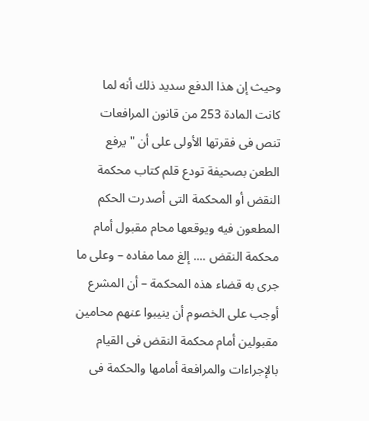وحيث إن هذا الدفع سديد ذلك أنه لما كانت المادة 253 من قانون المرافعات تنص فى فقرتها الأولى على أن " يرفع الطعن بصحيفة تودع قلم كتاب محكمة النقض أو المحكمة التى أصدرت الحكم المطعون فيه ويوقعها محام مقبول أمام محكمة النقض .... إلغ مما مفاده – وعلى ما جرى به قضاء هذه المحكمة – أن المشرع أوجب على الخصوم أن ينيبوا عنهم محامين مقبولين أمام محكمة النقض فى القيام بالإجراءات والمرافعة أمامها والحكمة فى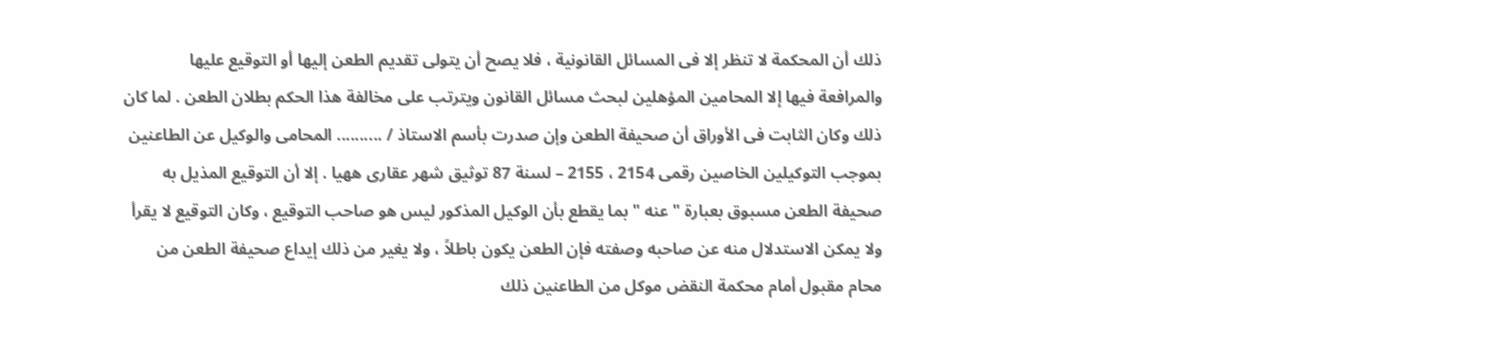ذلك أن المحكمة لا تنظر إلا فى المسائل القانونية ، فلا يصح أن يتولى تقديم الطعن إليها أو التوقيع عليها والمرافعة فيها إلا المحامين المؤهلين لبحث مسائل القانون ويترتب على مخالفة هذا الحكم بطلان الطعن . لما كان ذلك وكان الثابت فى الأوراق أن صحيفة الطعن وإن صدرت بأسم الاستاذ / .......... المحامى والوكيل عن الطاعنين بموجب التوكيلين الخاصين رقمى 2154 ، 2155 – لسنة 87 توثيق شهر عقارى ههيا . إلا أن التوقيع المذيل به صحيفة الطعن مسبوق بعبارة " عنه " بما يقطع بأن الوكيل المذكور ليس هو صاحب التوقيع ، وكان التوقيع لا يقرأ ولا يمكن الاستدلال منه عن صاحبه وصفته فإن الطعن يكون باطلاً ، ولا يغير من ذلك إيداع صحيفة الطعن من محام مقبول أمام محكمة النقض موكل من الطاعنين ذلك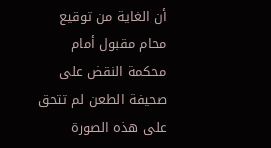أن الغاية من توقيع محام مقبول أمام محكمة النقض على صحيفة الطعن لم تتحق على هذه الصورة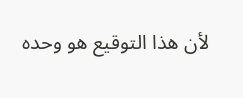لأن هذا التوقيع هو وحده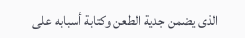الذى يضمن جدية الطعن وكتابة أسبابه على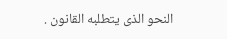النحو الذى يتطلبه القانون .